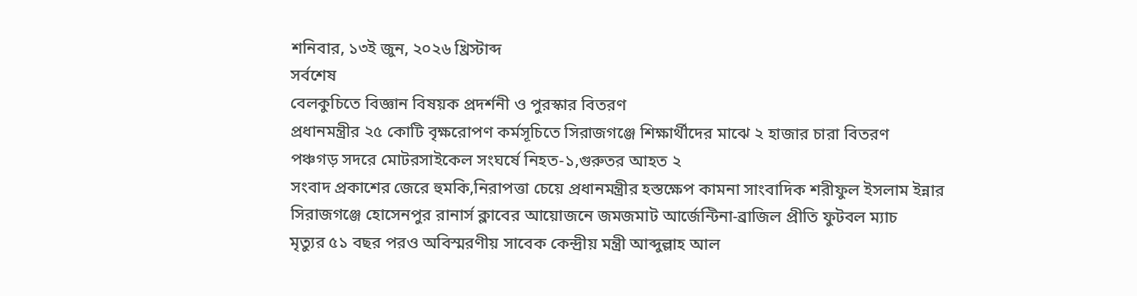শনিবার, ১৩ই জুন, ২০২৬ খ্রিস্টাব্দ
সর্বশেষ
বেলকুচিতে বিজ্ঞান বিষয়ক প্রদর্শনী ও পুরস্কার বিতরণ
প্রধানমন্ত্রীর ২৫ কোটি বৃক্ষরোপণ কর্মসূচিতে সিরাজগঞ্জে শিক্ষার্থীদের মাঝে ২ হাজার চারা বিতরণ
পঞ্চগড় সদরে মোটরসাইকেল সংঘর্ষে নিহত-১,গুরুতর আহত ২
সংবাদ প্রকাশের জেরে হুমকি,নিরাপত্তা চেয়ে প্রধানমন্ত্রীর হস্তক্ষেপ কামনা সাংবাদিক শরীফুল ইসলাম ইন্নার
সিরাজগঞ্জে হোসেনপুর রানার্স ক্লাবের আয়োজনে জমজমাট আর্জেন্টিনা-ব্রাজিল প্রীতি ফুটবল ম্যাচ
মৃত্যুর ৫১ বছর পরও অবিস্মরণীয় সাবেক কেন্দ্রীয় মন্ত্রী আব্দুল্লাহ আল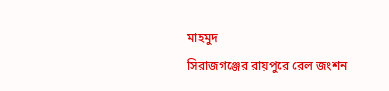মাহমুদ
সিরাজগঞ্জের রায়পুরে রেল জংশন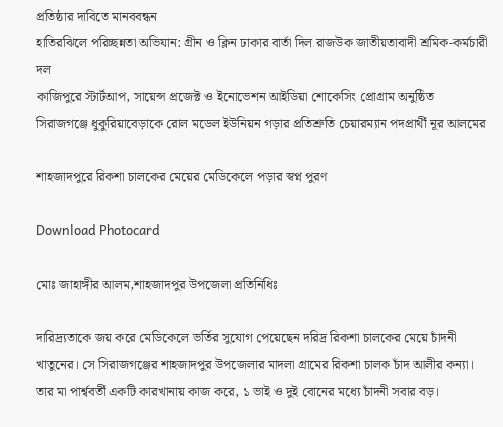প্রতিষ্ঠার দাবিতে মানববন্ধন
হাতিরঝিলে পরিচ্ছন্নতা অভিযান: গ্রীন ও ক্লিন ঢাকার বার্তা দিল রাজউক জাতীয়তাবাদী শ্রমিক-কর্মচারী দল
কাজিপুরে স্টার্টআপ, সায়েন্স প্রজেক্ট ও ইনোভেশন আইডিয়া শোকেসিং প্রোগ্রাম অনুষ্ঠিত
সিরাজগঞ্জে ধুকুরিয়াবেড়াকে রোল মডেল ইউনিয়ন গড়ার প্রতিশ্রুতি চেয়ারম্যান পদপ্রার্থী নূর আলমের

শাহজাদপুরে রিকশা চালকের মেয়ের মেডিকেলে পড়ার স্বপ্ন পুরণ

Download Photocard

মোঃ জাহাঙ্গীর আলম,শাহজাদপুর উপজেলা প্রতিনিধিঃ

দারিদ্র্যতাকে জয় করে মেডিকেলে ভর্তির সুযোগ পেয়েছেন দরিদ্র রিকশা চালকের মেয়ে চাঁদনী খাতুনের। সে সিরাজগঞ্জের শাহজাদপুর উপজেলার মাদলা গ্রামের রিকশা চালক চাঁদ আলীর কন্যা। তার মা পার্শ্ববর্তী একটি কারখানায় কাজ করে, ১ ভাই ও দুই বোনের মধ্যে চাঁদনী সবার বড়।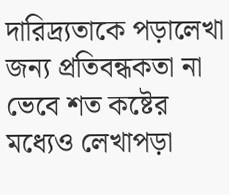দারিদ্র্যতাকে পড়ালেখা জন্য প্রতিবন্ধকতা না ভেবে শত কষ্টের মধ্যেও লেখাপড়া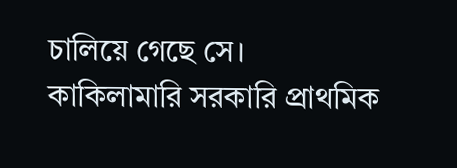চালিয়ে গেছে সে। কাকিলামারি সরকারি প্রাথমিক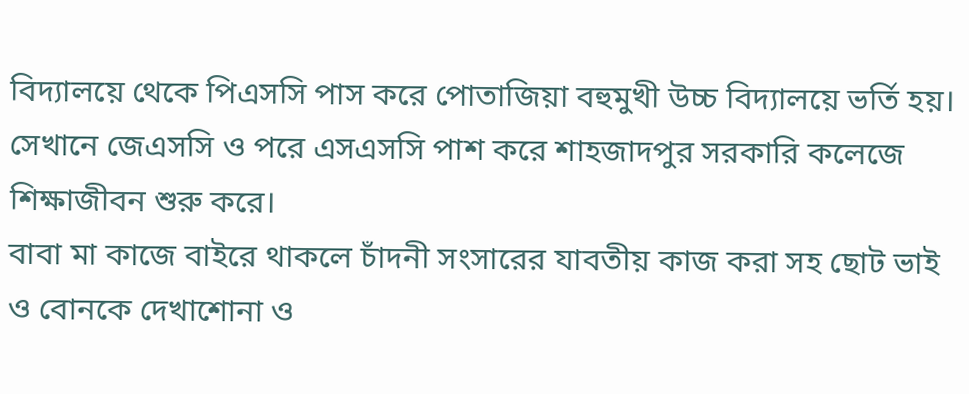বিদ্যালয়ে থেকে পি‌এসসি পাস করে পোতাজিয়া বহুমুখী উচ্চ বিদ্যালয়ে ভর্তি হয়। সেখানে জেএসসি ও পরে এস‌এসসি পাশ করে শাহজাদপুর সরকারি কলেজে শিক্ষাজীবন শুরু করে।
বাবা মা কাজে বাইরে থাকলে চাঁদনী সংসারের যাবতীয় কাজ করা সহ ছোট ভাই ও বোনকে দেখাশোনা ও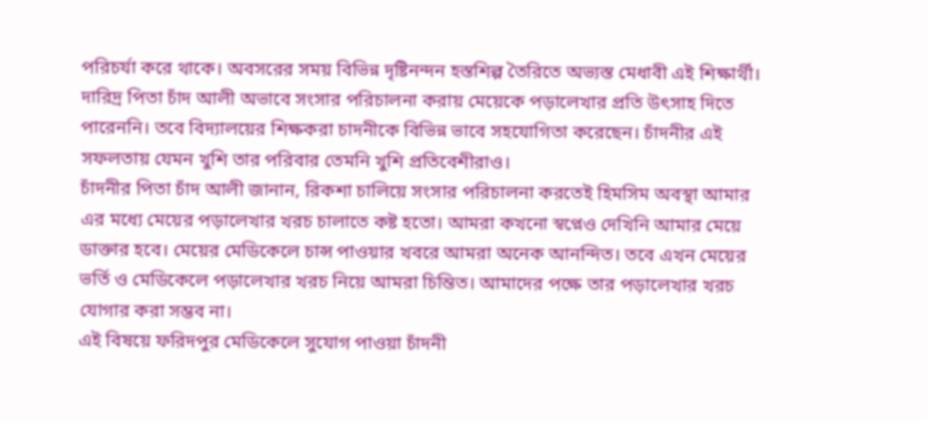পরিচর্যা করে থাকে। অবসরের সময় বিভিন্ন দৃষ্টিনন্দন হস্তশিল্প তৈরিতে অভ্যস্ত মেধাবী এই শিক্ষার্থী।
দারিদ্র পিতা চাঁদ আলী অভাবে সংসার পরিচালনা করায় মেয়েকে পড়ালেখার প্রতি উৎসাহ দিতে পারেননি। তবে বিদ্যালয়ের শিক্ষকরা চাদনীকে বিভিন্ন ভাবে সহযোগিতা করেছেন। চাঁদনীর এই সফলতায় যেমন খুশি তার পরিবার তেমনি খুশি প্রতিবেশীরাও।
চাঁদনীর পিতা চাঁদ আলী জানান, রিকশা চালিয়ে সংসার পরিচালনা করতেই হিমসিম অবস্থা আমার এর মধ্যে মেয়ের পড়ালেখার খরচ চালাতে কষ্ট হতো। আমরা কখনো স্বপ্নেও দেখিনি আমার মেয়ে ডাক্তার হবে। মেয়ের মেডিকেলে চান্স পাওয়ার খবরে আমরা অনেক আনন্দিত। তবে এখন মেয়ের ভর্তি ও মেডিকেলে পড়ালেখার খরচ নিয়ে আমরা চিন্তিত। আমাদের পক্ষে তার পড়ালেখার খরচ যোগার করা সম্ভব না।
এই বিষয়ে ফরিদপুর মেডিকেলে সুযোগ পাওয়া চাঁদনী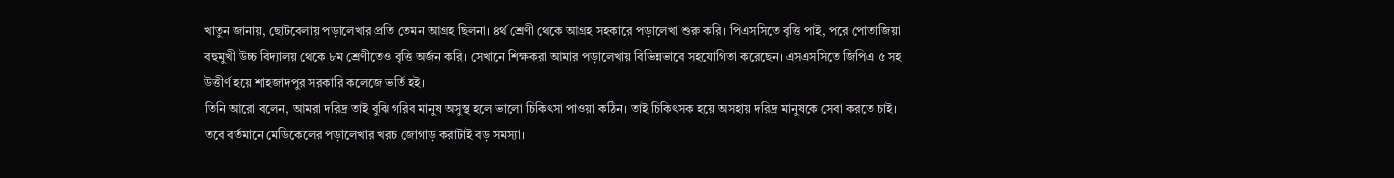খাতুন জানায়, ছোটবেলায় পড়ালেখার প্রতি তেমন আগ্রহ ছিলনা। ৪র্থ শ্রেণী থেকে আগ্রহ সহকারে পড়ালেখা শুরু করি। পিএসসিতে বৃত্তি পাই, পরে পোতাজিয়া বহুমুখী উচ্চ বিদ্যালয় থেকে ৮ম শ্রেণীতেও বৃত্তি অর্জন করি। সেখানে শিক্ষকরা আমার পড়ালেখায় বিভিন্নভাবে সহযোগিতা করেছেন। এস‌এসসিতে জিপিএ ৫ সহ উত্তীর্ণ হয়ে শাহজাদপুর সরকারি কলেজে ভর্তি হ‌ই।
তিনি আরো বলেন, আমরা দরিদ্র তাই বুঝি গরিব মানুষ অসুস্থ হলে ভালো চিকিৎসা পাওয়া কঠিন। তাই চিকিৎসক হয়ে অসহায় দরিদ্র মানুষকে সেবা করতে চাই। তবে বর্তমানে মেডিকেলের পড়ালেখার খরচ জোগাড় করাটাই বড় সমস্যা।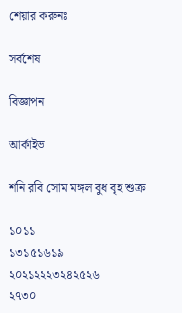শেয়ার করুনঃ

সর্বশেষ

বিজ্ঞাপন

আর্কাইভ

শনি রবি সোম মঙ্গল বুধ বৃহ শুক্র

১০১১
১৩১৫১৬১৯
২০২১২২২৩২৪২৫২৬
২৭৩০